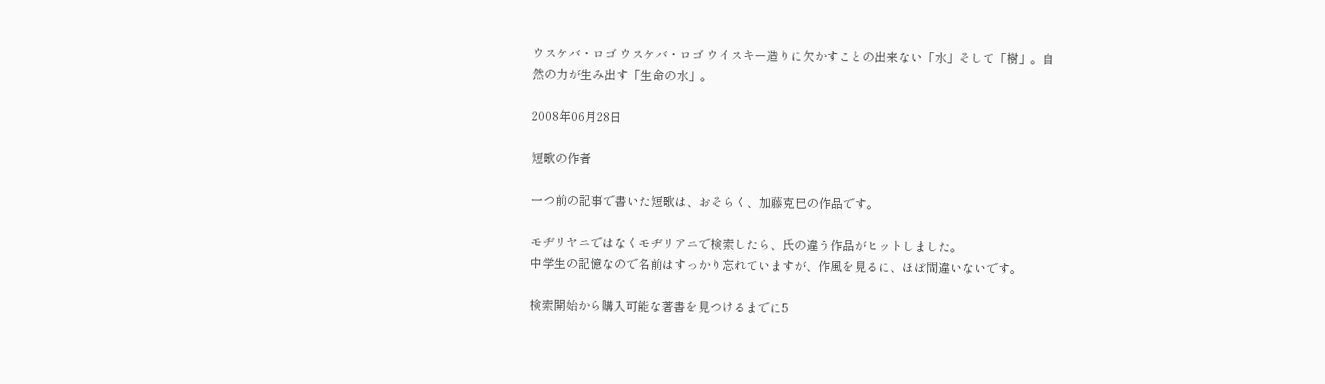ウスケバ・ロゴ ウスケバ・ロゴ ウイスキー造りに欠かすことの出来ない「水」そして「樹」。自然の力が生み出す「生命の水」。

2008年06月28日

短歌の作者

一つ前の記事で書いた短歌は、おそらく、加藤克巳の作品です。

モヂリヤニではなくモヂリアニで検索したら、氏の違う作品がヒットしました。
中学生の記憶なので名前はすっかり忘れていますが、作風を見るに、ほぼ間違いないです。

検索開始から購入可能な著書を見つけるまでに5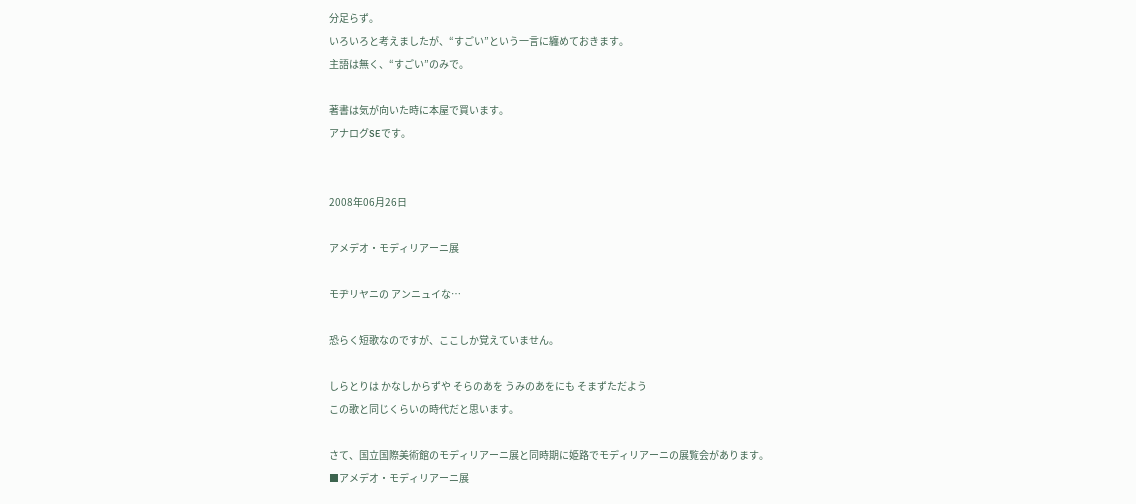分足らず。
いろいろと考えましたが、“すごい”という一言に纏めておきます。
主語は無く、“すごい”のみで。

著書は気が向いた時に本屋で買います。
アナログSEです。


2008年06月26日

アメデオ・モディリアーニ展

モヂリヤニの アンニュイな…

恐らく短歌なのですが、ここしか覚えていません。

しらとりは かなしからずや そらのあを うみのあをにも そまずただよう
この歌と同じくらいの時代だと思います。

さて、国立国際美術館のモディリアーニ展と同時期に姫路でモディリアーニの展覧会があります。
■アメデオ・モディリアーニ展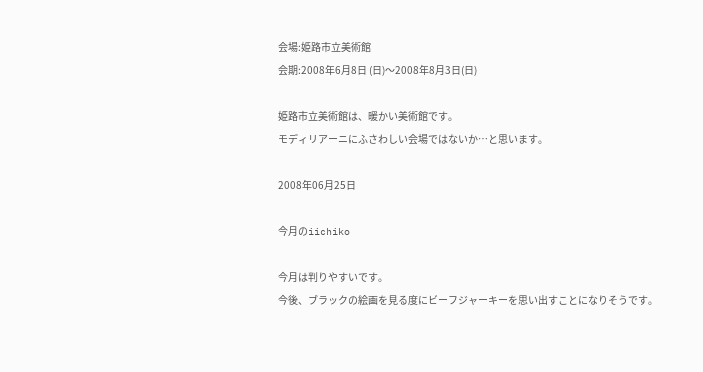会場:姫路市立美術館
会期:2008年6月8日 (日)〜2008年8月3日(日)

姫路市立美術館は、暖かい美術館です。
モディリアーニにふさわしい会場ではないか…と思います。

2008年06月25日

今月のiichiko

今月は判りやすいです。
今後、ブラックの絵画を見る度にビーフジャーキーを思い出すことになりそうです。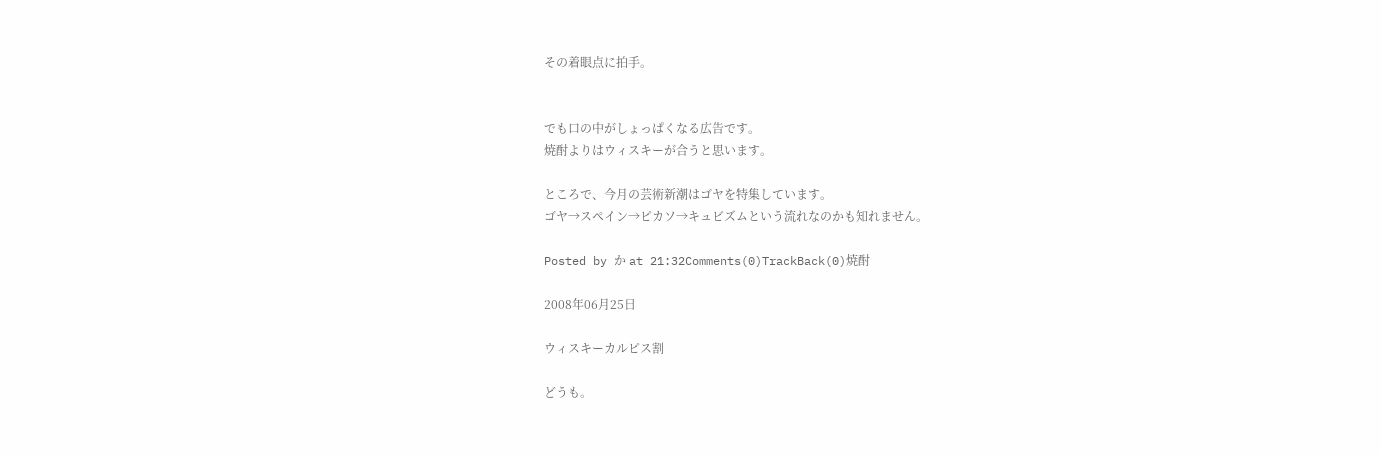その着眼点に拍手。


でも口の中がしょっぱくなる広告です。
焼酎よりはウィスキーが合うと思います。

ところで、今月の芸術新潮はゴヤを特集しています。
ゴヤ→スペイン→ピカソ→キュビズムという流れなのかも知れません。

Posted by か at 21:32Comments(0)TrackBack(0)焼酎

2008年06月25日

ウィスキーカルピス割

どうも。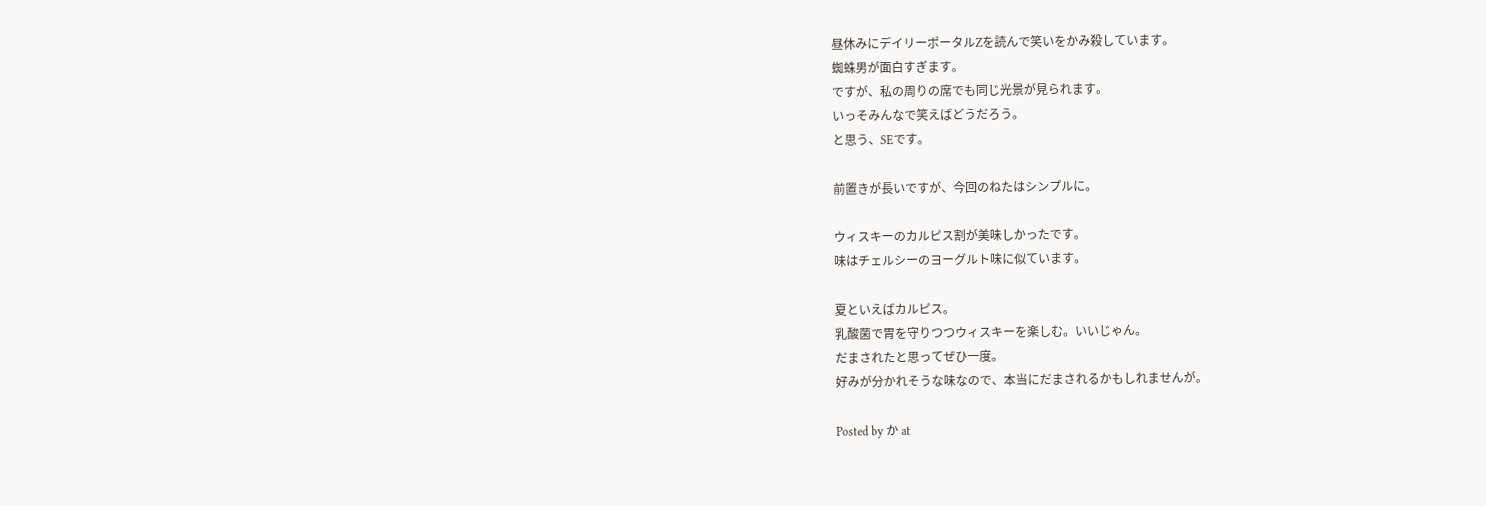昼休みにデイリーポータルZを読んで笑いをかみ殺しています。
蜘蛛男が面白すぎます。
ですが、私の周りの席でも同じ光景が見られます。
いっそみんなで笑えばどうだろう。
と思う、SEです。

前置きが長いですが、今回のねたはシンプルに。

ウィスキーのカルピス割が美味しかったです。
味はチェルシーのヨーグルト味に似ています。

夏といえばカルピス。
乳酸菌で胃を守りつつウィスキーを楽しむ。いいじゃん。
だまされたと思ってぜひ一度。
好みが分かれそうな味なので、本当にだまされるかもしれませんが。

Posted by か at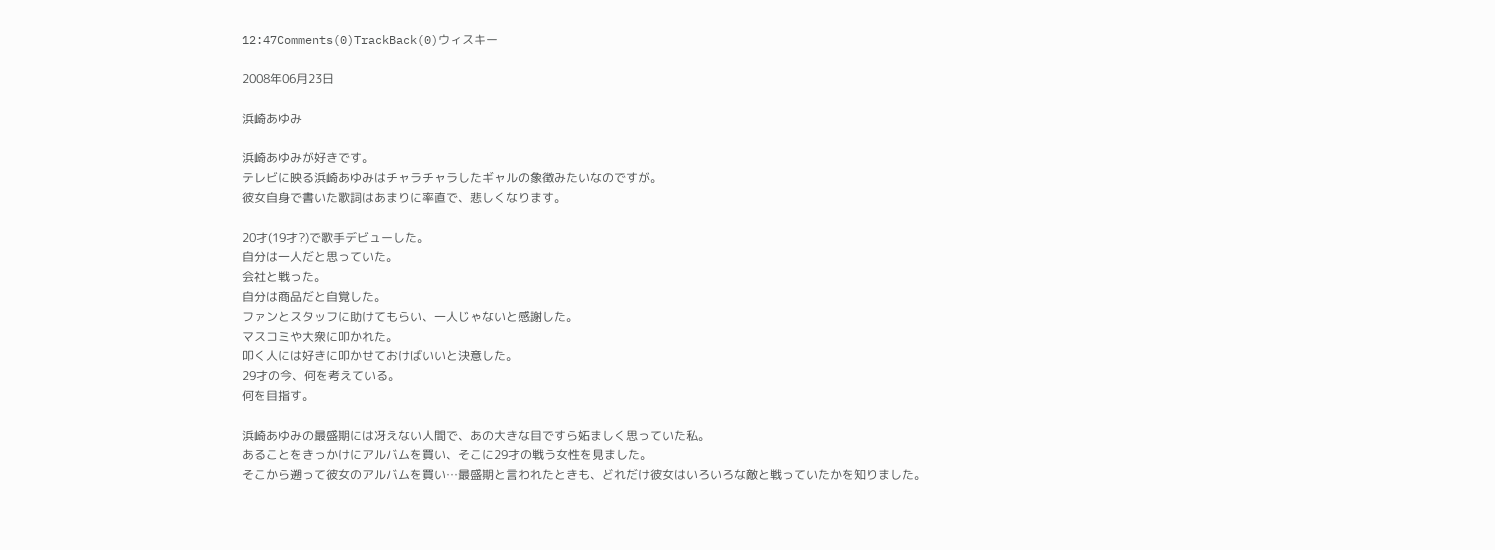12:47Comments(0)TrackBack(0)ウィスキー

2008年06月23日

浜崎あゆみ

浜崎あゆみが好きです。
テレビに映る浜崎あゆみはチャラチャラしたギャルの象徴みたいなのですが。
彼女自身で書いた歌詞はあまりに率直で、悲しくなります。

20才(19才?)で歌手デビューした。
自分は一人だと思っていた。
会社と戦った。
自分は商品だと自覚した。
ファンとスタッフに助けてもらい、一人じゃないと感謝した。
マスコミや大衆に叩かれた。
叩く人には好きに叩かせておけばいいと決意した。
29才の今、何を考えている。
何を目指す。

浜崎あゆみの最盛期には冴えない人間で、あの大きな目ですら妬ましく思っていた私。
あることをきっかけにアルバムを買い、そこに29才の戦う女性を見ました。
そこから遡って彼女のアルバムを買い…最盛期と言われたときも、どれだけ彼女はいろいろな敵と戦っていたかを知りました。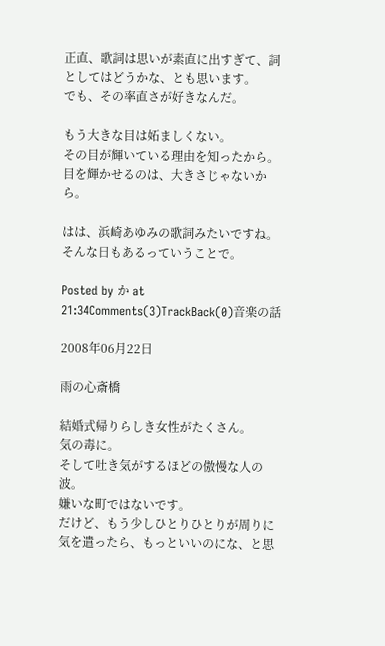正直、歌詞は思いが素直に出すぎて、詞としてはどうかな、とも思います。
でも、その率直さが好きなんだ。

もう大きな目は妬ましくない。
その目が輝いている理由を知ったから。
目を輝かせるのは、大きさじゃないから。

はは、浜崎あゆみの歌詞みたいですね。
そんな日もあるっていうことで。

Posted by か at 21:34Comments(3)TrackBack(0)音楽の話

2008年06月22日

雨の心斎橋

結婚式帰りらしき女性がたくさん。
気の毒に。
そして吐き気がするほどの傲慢な人の波。
嫌いな町ではないです。
だけど、もう少しひとりひとりが周りに気を遣ったら、もっといいのにな、と思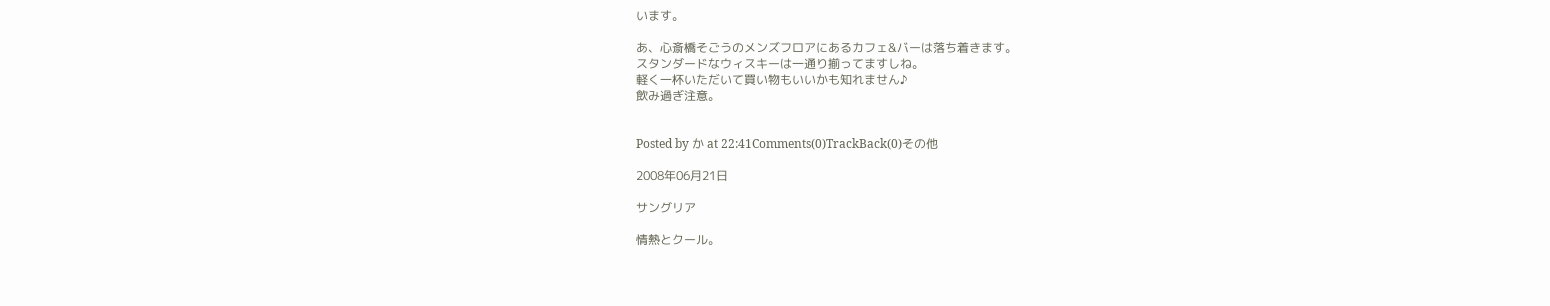います。

あ、心斎橋そごうのメンズフロアにあるカフェ&バーは落ち着きます。
スタンダードなウィスキーは一通り揃ってますしね。
軽く一杯いただいて買い物もいいかも知れません♪
飲み過ぎ注意。


Posted by か at 22:41Comments(0)TrackBack(0)その他

2008年06月21日

サングリア

情熱とクール。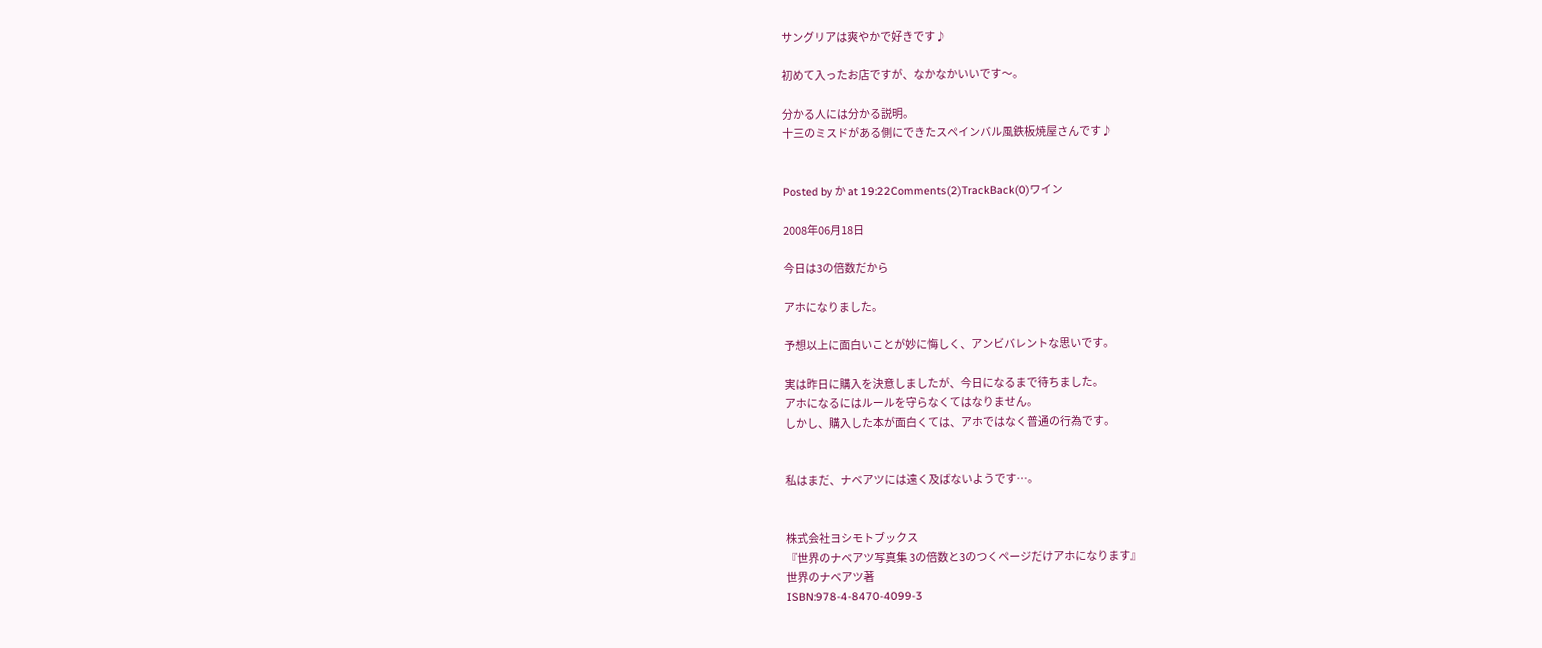サングリアは爽やかで好きです♪

初めて入ったお店ですが、なかなかいいです〜。

分かる人には分かる説明。
十三のミスドがある側にできたスペインバル風鉄板焼屋さんです♪


Posted by か at 19:22Comments(2)TrackBack(0)ワイン

2008年06月18日

今日は3の倍数だから

アホになりました。

予想以上に面白いことが妙に悔しく、アンビバレントな思いです。

実は昨日に購入を決意しましたが、今日になるまで待ちました。
アホになるにはルールを守らなくてはなりません。
しかし、購入した本が面白くては、アホではなく普通の行為です。


私はまだ、ナベアツには遠く及ばないようです…。


株式会社ヨシモトブックス
『世界のナベアツ写真集 3の倍数と3のつくページだけアホになります』
世界のナベアツ著
ISBN:978-4-8470-4099-3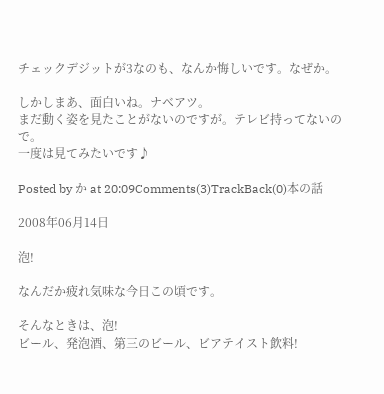チェックデジットが3なのも、なんか悔しいです。なぜか。

しかしまあ、面白いね。ナベアツ。
まだ動く姿を見たことがないのですが。テレビ持ってないので。
一度は見てみたいです♪

Posted by か at 20:09Comments(3)TrackBack(0)本の話

2008年06月14日

泡!

なんだか疲れ気味な今日この頃です。

そんなときは、泡!
ビール、発泡酒、第三のビール、ビアテイスト飲料!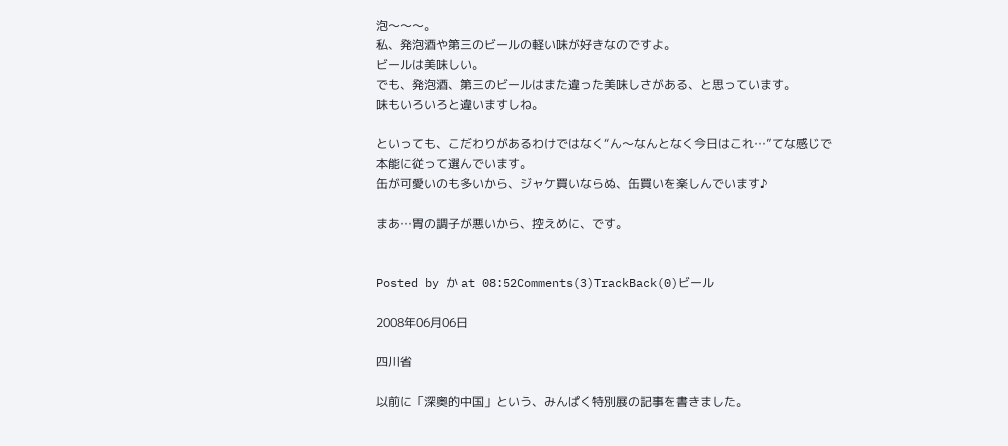泡〜〜〜。
私、発泡酒や第三のビールの軽い味が好きなのですよ。
ビールは美味しい。
でも、発泡酒、第三のビールはまた違った美味しさがある、と思っています。
味もいろいろと違いますしね。

といっても、こだわりがあるわけではなく“ん〜なんとなく今日はこれ…”てな感じで本能に従って選んでいます。
缶が可愛いのも多いから、ジャケ買いならぬ、缶買いを楽しんでいます♪

まあ…胃の調子が悪いから、控えめに、です。


Posted by か at 08:52Comments(3)TrackBack(0)ビール

2008年06月06日

四川省

以前に「深奥的中国」という、みんぱく特別展の記事を書きました。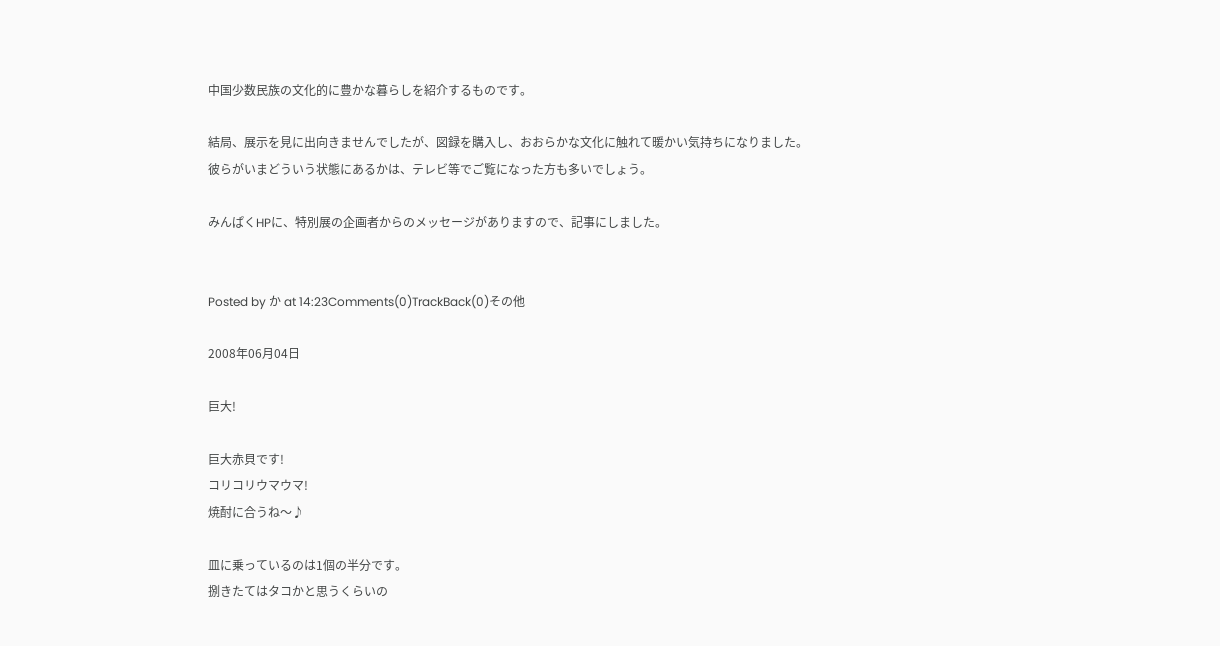中国少数民族の文化的に豊かな暮らしを紹介するものです。

結局、展示を見に出向きませんでしたが、図録を購入し、おおらかな文化に触れて暖かい気持ちになりました。
彼らがいまどういう状態にあるかは、テレビ等でご覧になった方も多いでしょう。

みんぱくHPに、特別展の企画者からのメッセージがありますので、記事にしました。


Posted by か at 14:23Comments(0)TrackBack(0)その他

2008年06月04日

巨大!

巨大赤貝です!
コリコリウマウマ!
焼酎に合うね〜♪

皿に乗っているのは1個の半分です。
捌きたてはタコかと思うくらいの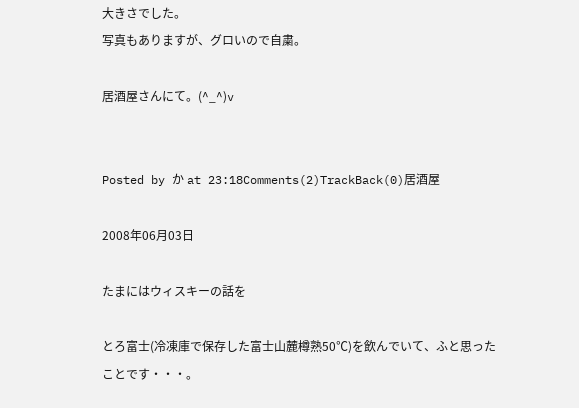大きさでした。
写真もありますが、グロいので自粛。

居酒屋さんにて。(^_^)v


Posted by か at 23:18Comments(2)TrackBack(0)居酒屋

2008年06月03日

たまにはウィスキーの話を

とろ富士(冷凍庫で保存した富士山麓樽熟50℃)を飲んでいて、ふと思ったことです・・・。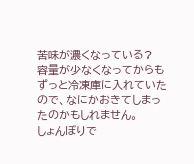苦味が濃くなっている?
容量が少なくなってからもずっと冷凍庫に入れていたので、なにかおきてしまったのかもしれません。
しょんぼりで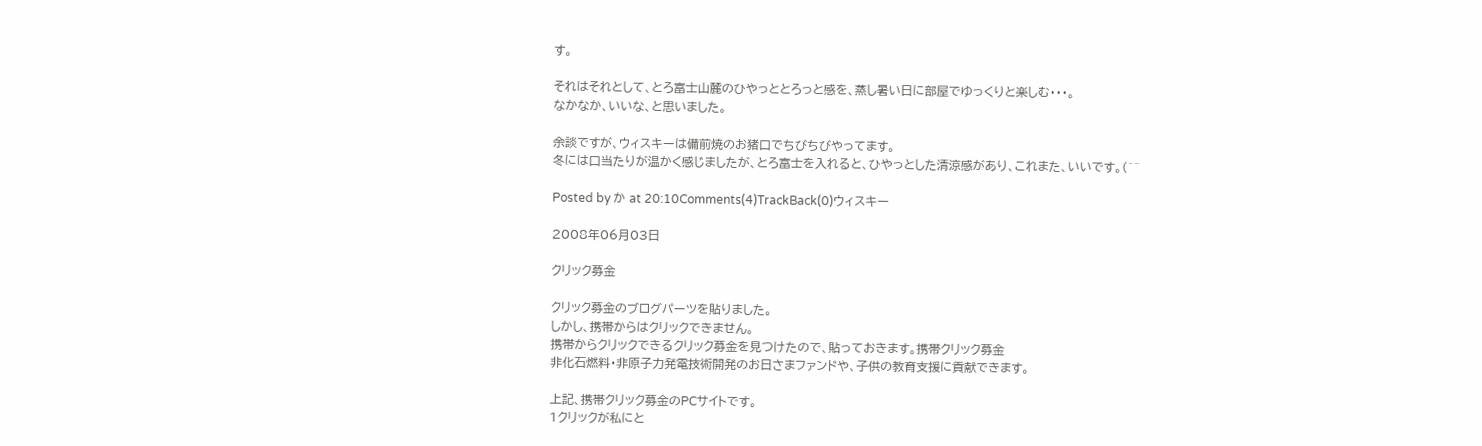す。

それはそれとして、とろ富士山麓のひやっととろっと感を、蒸し暑い日に部屋でゆっくりと楽しむ・・・。
なかなか、いいな、と思いました。

余談ですが、ウィスキーは備前焼のお猪口でちびちびやってます。
冬には口当たりが温かく感じましたが、とろ富士を入れると、ひやっとした清涼感があり、これまた、いいです。(^^

Posted by か at 20:10Comments(4)TrackBack(0)ウィスキー

2008年06月03日

クリック募金

クリック募金のブログパーツを貼りました。
しかし、携帯からはクリックできません。
携帯からクリックできるクリック募金を見つけたので、貼っておきます。携帯クリック募金
非化石燃料・非原子力発電技術開発のお日さまファンドや、子供の教育支援に貢献できます。

上記、携帯クリック募金のPCサイトです。
1クリックが私にと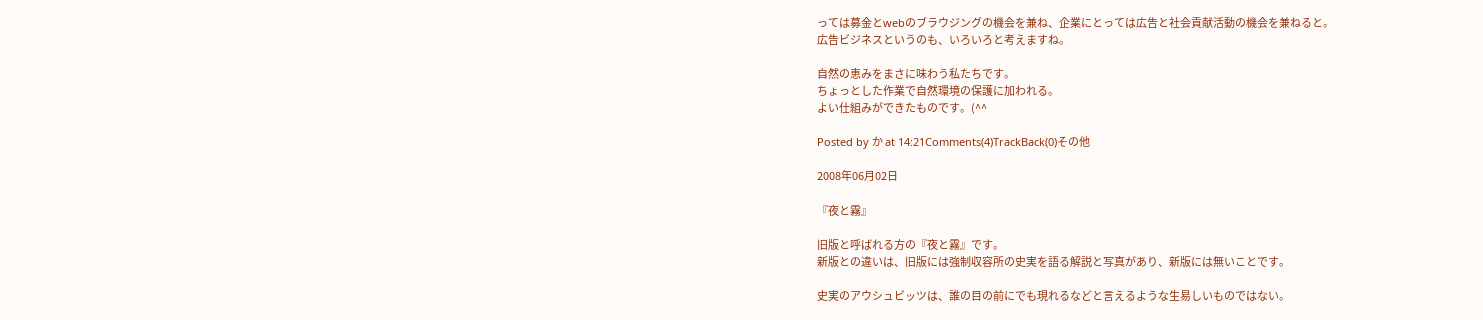っては募金とwebのブラウジングの機会を兼ね、企業にとっては広告と社会貢献活動の機会を兼ねると。
広告ビジネスというのも、いろいろと考えますね。

自然の恵みをまさに味わう私たちです。
ちょっとした作業で自然環境の保護に加われる。
よい仕組みができたものです。(^^

Posted by か at 14:21Comments(4)TrackBack(0)その他

2008年06月02日

『夜と霧』

旧版と呼ばれる方の『夜と霧』です。
新版との違いは、旧版には強制収容所の史実を語る解説と写真があり、新版には無いことです。

史実のアウシュビッツは、誰の目の前にでも現れるなどと言えるような生易しいものではない。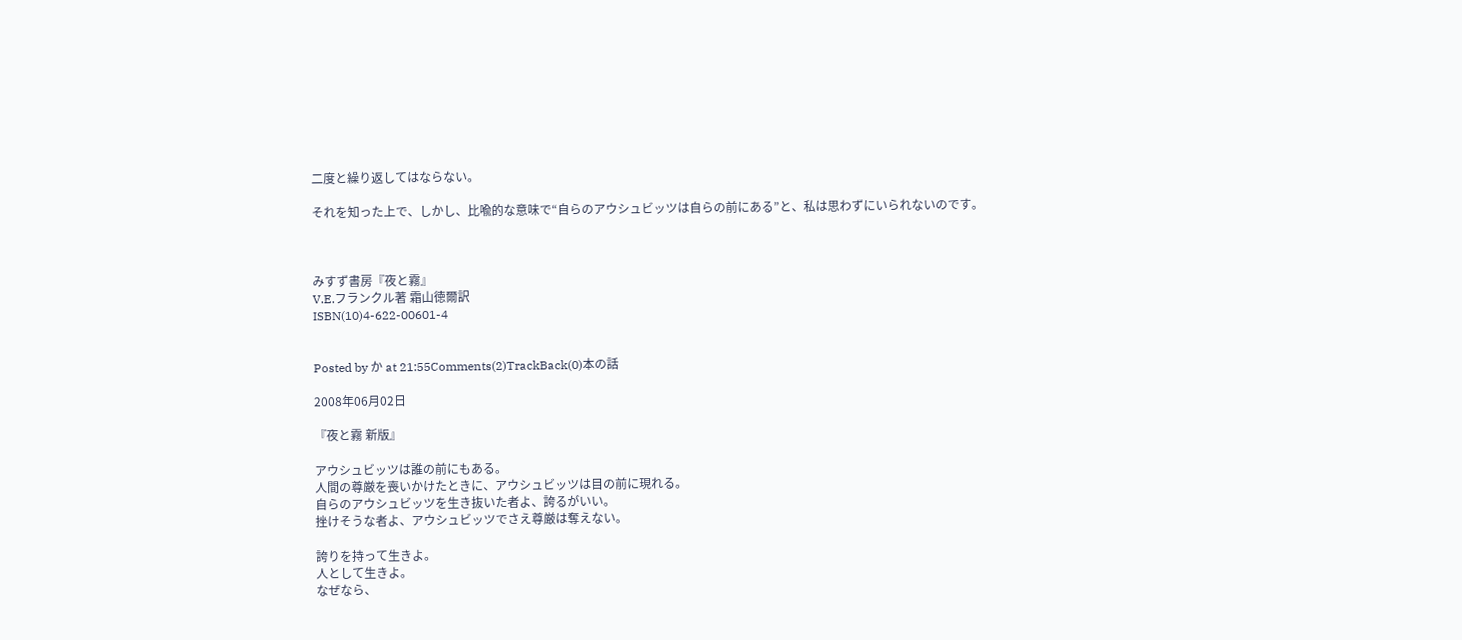二度と繰り返してはならない。

それを知った上で、しかし、比喩的な意味で“自らのアウシュビッツは自らの前にある”と、私は思わずにいられないのです。



みすず書房『夜と霧』
V.E.フランクル著 霜山徳爾訳
ISBN(10)4-622-00601-4


Posted by か at 21:55Comments(2)TrackBack(0)本の話

2008年06月02日

『夜と霧 新版』

アウシュビッツは誰の前にもある。
人間の尊厳を喪いかけたときに、アウシュビッツは目の前に現れる。
自らのアウシュビッツを生き抜いた者よ、誇るがいい。
挫けそうな者よ、アウシュビッツでさえ尊厳は奪えない。

誇りを持って生きよ。
人として生きよ。
なぜなら、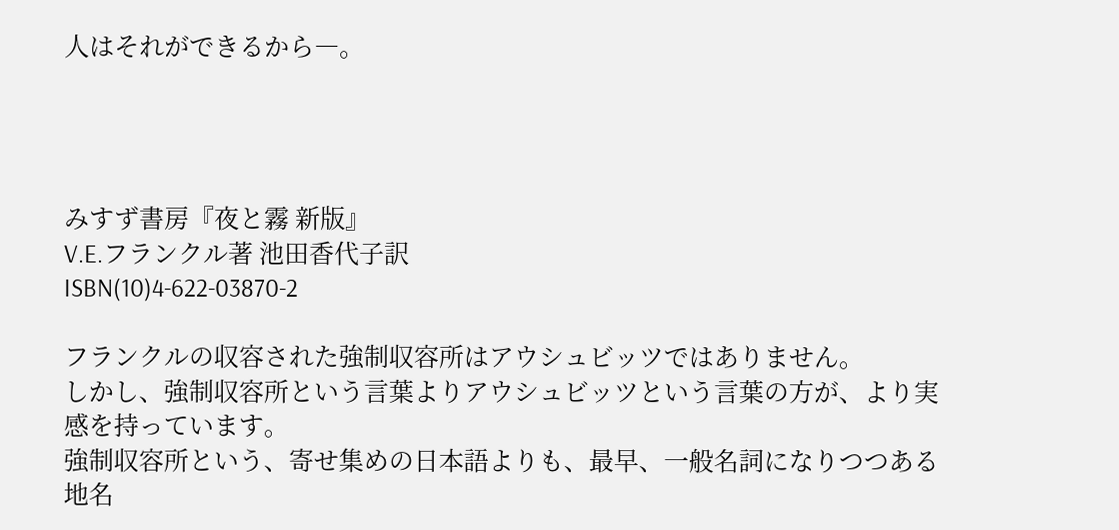人はそれができるから―。




みすず書房『夜と霧 新版』
V.E.フランクル著 池田香代子訳
ISBN(10)4-622-03870-2

フランクルの収容された強制収容所はアウシュビッツではありません。
しかし、強制収容所という言葉よりアウシュビッツという言葉の方が、より実感を持っています。
強制収容所という、寄せ集めの日本語よりも、最早、一般名詞になりつつある地名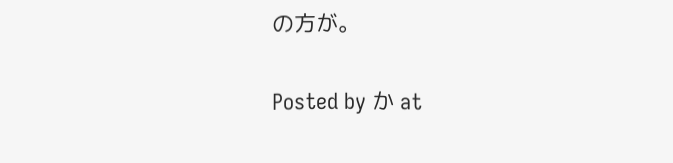の方が。

Posted by か at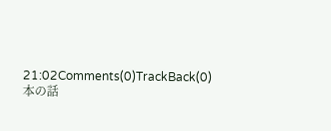21:02Comments(0)TrackBack(0)本の話